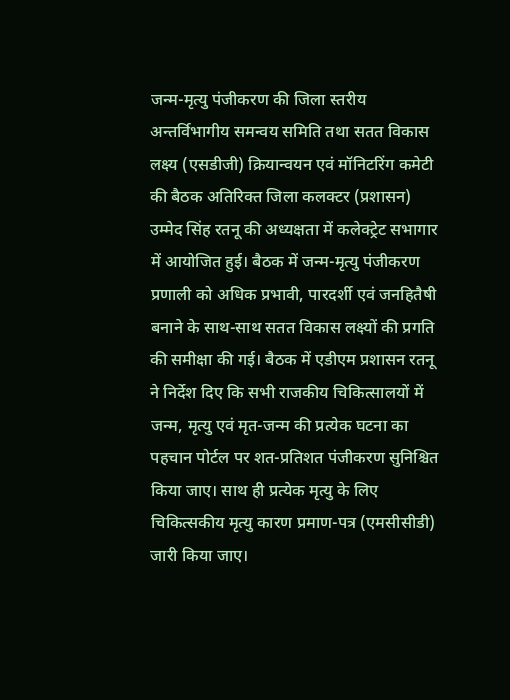जन्म-मृत्यु पंजीकरण की जिला स्तरीय अन्तर्विभागीय समन्वय समिति तथा सतत विकास लक्ष्य (एसडीजी) क्रियान्वयन एवं मॉनिटरिंग कमेटी की बैठक अतिरिक्त जिला कलक्टर (प्रशासन) उम्मेद सिंह रतनू की अध्यक्षता में कलेक्ट्रेट सभागार में आयोजित हुई। बैठक में जन्म-मृत्यु पंजीकरण प्रणाली को अधिक प्रभावी, पारदर्शी एवं जनहितैषी बनाने के साथ-साथ सतत विकास लक्ष्यों की प्रगति की समीक्षा की गई। बैठक में एडीएम प्रशासन रतनू ने निर्देश दिए कि सभी राजकीय चिकित्सालयों में जन्म, मृत्यु एवं मृत-जन्म की प्रत्येक घटना का पहचान पोर्टल पर शत-प्रतिशत पंजीकरण सुनिश्चित किया जाए। साथ ही प्रत्येक मृत्यु के लिए चिकित्सकीय मृत्यु कारण प्रमाण-पत्र (एमसीसीडी) जारी किया जाए।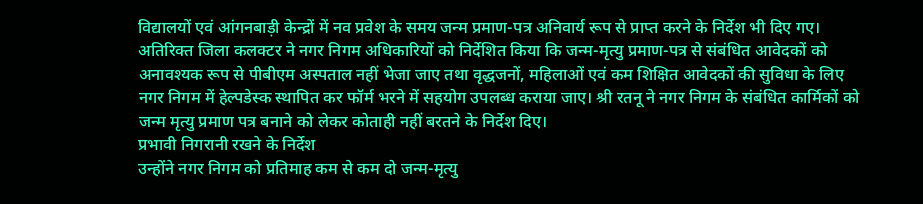विद्यालयों एवं आंगनबाड़ी केन्द्रों में नव प्रवेश के समय जन्म प्रमाण-पत्र अनिवार्य रूप से प्राप्त करने के निर्देश भी दिए गए। अतिरिक्त जिला कलक्टर ने नगर निगम अधिकारियों को निर्देशित किया कि जन्म-मृत्यु प्रमाण-पत्र से संबंधित आवेदकों को अनावश्यक रूप से पीबीएम अस्पताल नहीं भेजा जाए तथा वृद्धजनों, महिलाओं एवं कम शिक्षित आवेदकों की सुविधा के लिए नगर निगम में हेल्पडेस्क स्थापित कर फॉर्म भरने में सहयोग उपलब्ध कराया जाए। श्री रतनू ने नगर निगम के संबंधित कार्मिकों को जन्म मृत्यु प्रमाण पत्र बनाने को लेकर कोताही नहीं बरतने के निर्देश दिए।
प्रभावी निगरानी रखने के निर्देश
उन्होंने नगर निगम को प्रतिमाह कम से कम दो जन्म-मृत्यु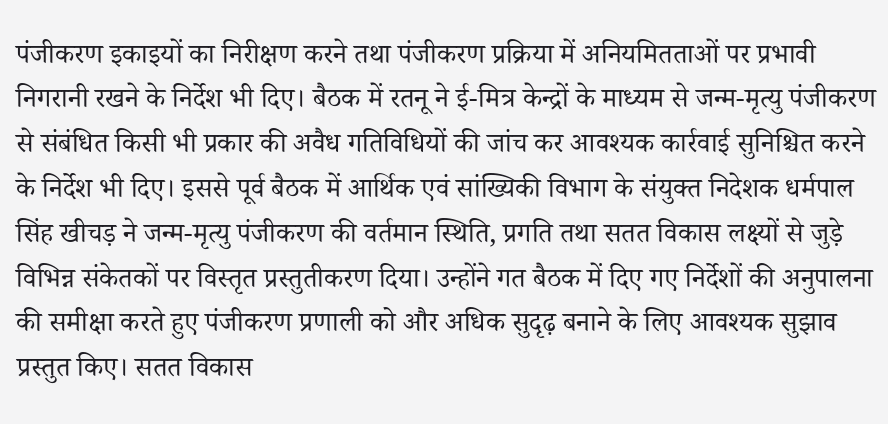पंजीकरण इकाइयों का निरीक्षण करने तथा पंजीकरण प्रक्रिया में अनियमितताओं पर प्रभावी निगरानी रखने के निर्देश भी दिए। बैठक में रतनू ने ई-मित्र केन्द्रों के माध्यम से जन्म-मृत्यु पंजीकरण से संबंधित किसी भी प्रकार की अवैध गतिविधियों की जांच कर आवश्यक कार्रवाई सुनिश्चित करने के निर्देश भी दिए। इससे पूर्व बैठक में आर्थिक एवं सांख्यिकी विभाग के संयुक्त निदेशक धर्मपाल सिंह खीचड़ ने जन्म-मृत्यु पंजीकरण की वर्तमान स्थिति, प्रगति तथा सतत विकास लक्ष्यों से जुड़े विभिन्न संकेतकों पर विस्तृत प्रस्तुतीकरण दिया। उन्होंने गत बैठक में दिए गए निर्देशों की अनुपालना की समीक्षा करते हुए पंजीकरण प्रणाली को और अधिक सुदृढ़ बनाने के लिए आवश्यक सुझाव प्रस्तुत किए। सतत विकास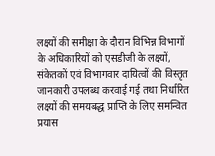लक्ष्यों की समीक्षा के दौरान विभिन्न विभागों के अधिकारियों को एसडीजी के लक्ष्यों, संकेतकों एवं विभागवार दायित्वों की विस्तृत जानकारी उपलब्ध करवाई गई तथा निर्धारित लक्ष्यों की समयबद्ध प्राप्ति के लिए समन्वित प्रयास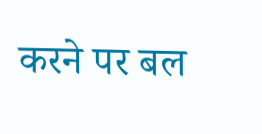करने पर बल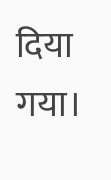दिया गया।